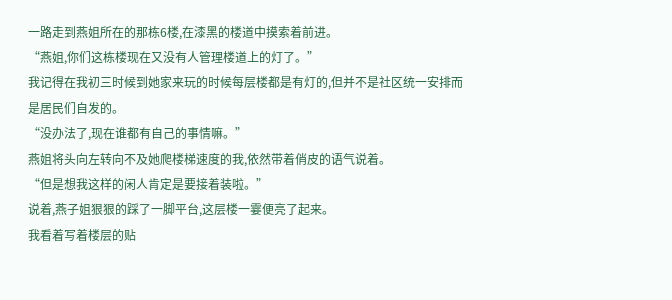一路走到燕姐所在的那栋6楼,在漆黑的楼道中摸索着前进。
“燕姐,你们这栋楼现在又没有人管理楼道上的灯了。”
我记得在我初三时候到她家来玩的时候每层楼都是有灯的,但并不是社区统一安排而是居民们自发的。
“没办法了,现在谁都有自己的事情嘛。”
燕姐将头向左转向不及她爬楼梯速度的我,依然带着俏皮的语气说着。
“但是想我这样的闲人肯定是要接着装啦。”
说着,燕子姐狠狠的踩了一脚平台,这层楼一霎便亮了起来。
我看着写着楼层的贴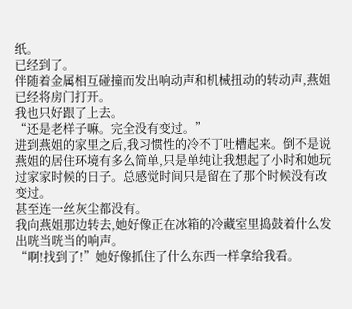纸。
已经到了。
伴随着金属相互碰撞而发出响动声和机械扭动的转动声,燕姐已经将房门打开。
我也只好跟了上去。
“还是老样子嘛。完全没有变过。”
进到燕姐的家里之后,我习惯性的冷不丁吐槽起来。倒不是说燕姐的居住环境有多么简单,只是单纯让我想起了小时和她玩过家家时候的日子。总感觉时间只是留在了那个时候没有改变过。
甚至连一丝灰尘都没有。
我向燕姐那边转去,她好像正在冰箱的冷藏室里捣鼓着什么发出咣当咣当的响声。
“啊!找到了!”她好像抓住了什么东西一样拿给我看。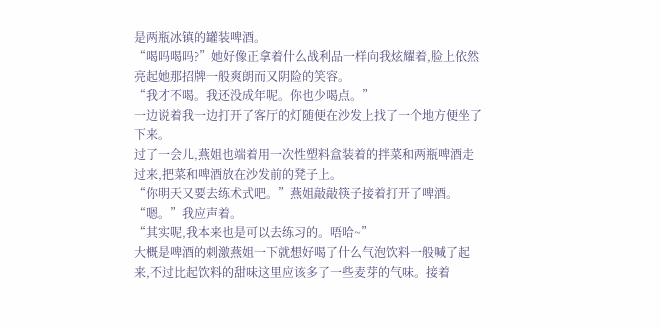是两瓶冰镇的罐装啤酒。
“喝吗喝吗?”她好像正拿着什么战利品一样向我炫耀着,脸上依然亮起她那招牌一般爽朗而又阴险的笑容。
“我才不喝。我还没成年呢。你也少喝点。”
一边说着我一边打开了客厅的灯随便在沙发上找了一个地方便坐了下来。
过了一会儿,燕姐也端着用一次性塑料盒装着的拌菜和两瓶啤酒走过来,把菜和啤酒放在沙发前的凳子上。
“你明天又要去练术式吧。”燕姐敲敲筷子接着打开了啤酒。
“嗯。”我应声着。
“其实呢,我本来也是可以去练习的。唔哈~”
大概是啤酒的刺激燕姐一下就想好喝了什么气泡饮料一般喊了起来,不过比起饮料的甜味这里应该多了一些麦芽的气味。接着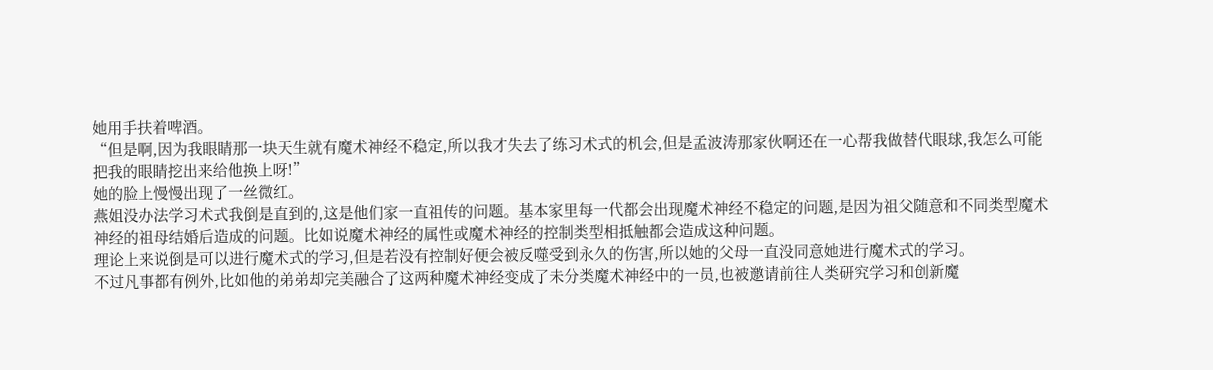她用手扶着啤酒。
“但是啊,因为我眼睛那一块天生就有魔术神经不稳定,所以我才失去了练习术式的机会,但是孟波涛那家伙啊还在一心帮我做替代眼球,我怎么可能把我的眼睛挖出来给他换上呀!”
她的脸上慢慢出现了一丝微红。
燕姐没办法学习术式我倒是直到的,这是他们家一直祖传的问题。基本家里每一代都会出现魔术神经不稳定的问题,是因为祖父随意和不同类型魔术神经的祖母结婚后造成的问题。比如说魔术神经的属性或魔术神经的控制类型相抵触都会造成这种问题。
理论上来说倒是可以进行魔术式的学习,但是若没有控制好便会被反噬受到永久的伤害,所以她的父母一直没同意她进行魔术式的学习。
不过凡事都有例外,比如他的弟弟却完美融合了这两种魔术神经变成了未分类魔术神经中的一员,也被邀请前往人类研究学习和创新魔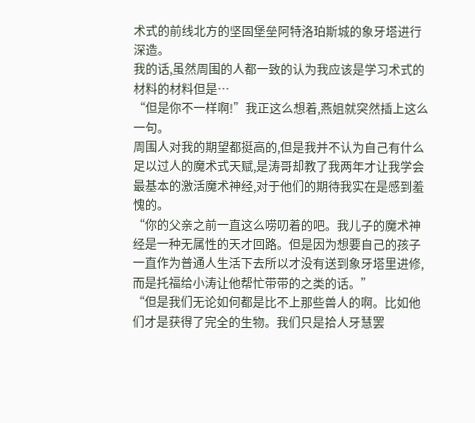术式的前线北方的坚固堡垒阿特洛珀斯城的象牙塔进行深造。
我的话,虽然周围的人都一致的认为我应该是学习术式的材料的材料但是…
“但是你不一样啊!”我正这么想着,燕姐就突然插上这么一句。
周围人对我的期望都挺高的,但是我并不认为自己有什么足以过人的魔术式天赋,是涛哥却教了我两年才让我学会最基本的激活魔术神经,对于他们的期待我实在是感到羞愧的。
“你的父亲之前一直这么唠叨着的吧。我儿子的魔术神经是一种无属性的天才回路。但是因为想要自己的孩子一直作为普通人生活下去所以才没有送到象牙塔里进修,而是托福给小涛让他帮忙带带的之类的话。”
“但是我们无论如何都是比不上那些兽人的啊。比如他们才是获得了完全的生物。我们只是拾人牙慧罢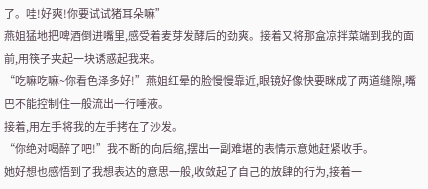了。哇!好爽!你要试试猪耳朵嘛”
燕姐猛地把啤酒倒进嘴里,感受着麦芽发酵后的劲爽。接着又将那盒凉拌菜端到我的面前,用筷子夹起一块诱惑起我来。
“吃嘛吃嘛~你看色泽多好!”燕姐红晕的脸慢慢靠近,眼镜好像快要眯成了两道缝隙,嘴巴不能控制住一般流出一行唾液。
接着,用左手将我的左手拷在了沙发。
“你绝对喝醉了吧!”我不断的向后缩,摆出一副难堪的表情示意她赶紧收手。
她好想也感悟到了我想表达的意思一般,收敛起了自己的放肆的行为,接着一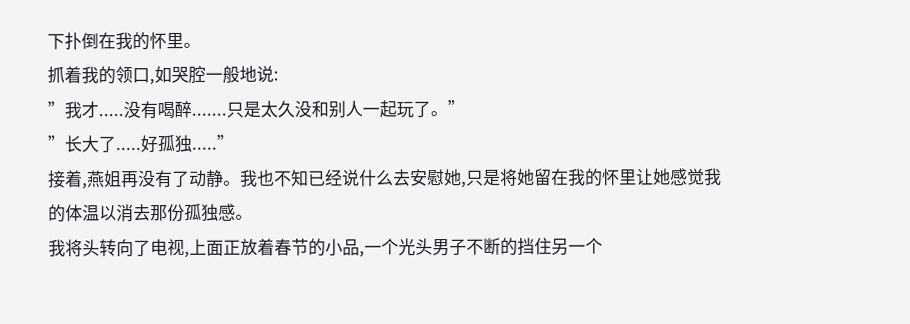下扑倒在我的怀里。
抓着我的领口,如哭腔一般地说:
”我才.....没有喝醉.......只是太久没和别人一起玩了。”
”长大了.....好孤独.....”
接着,燕姐再没有了动静。我也不知已经说什么去安慰她,只是将她留在我的怀里让她感觉我的体温以消去那份孤独感。
我将头转向了电视,上面正放着春节的小品,一个光头男子不断的挡住另一个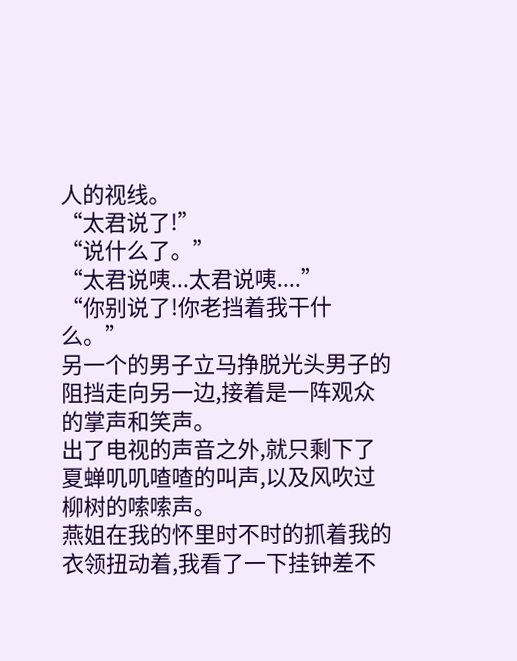人的视线。
“太君说了!”
“说什么了。”
“太君说咦...太君说咦....”
“你别说了!你老挡着我干什么。”
另一个的男子立马挣脱光头男子的阻挡走向另一边,接着是一阵观众的掌声和笑声。
出了电视的声音之外,就只剩下了夏蝉叽叽喳喳的叫声,以及风吹过柳树的嗦嗦声。
燕姐在我的怀里时不时的抓着我的衣领扭动着,我看了一下挂钟差不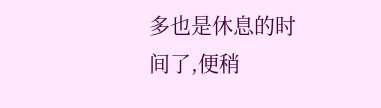多也是休息的时间了,便稍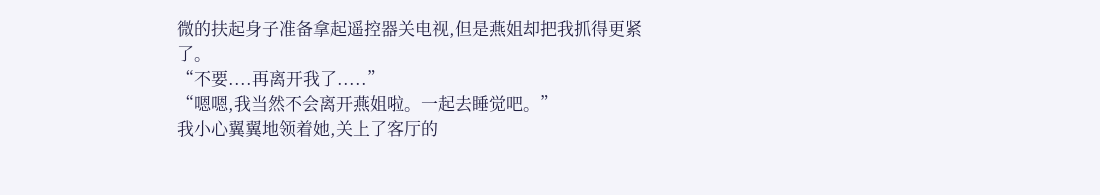微的扶起身子准备拿起遥控器关电视,但是燕姐却把我抓得更紧了。
“不要....再离开我了.....”
“嗯嗯,我当然不会离开燕姐啦。一起去睡觉吧。”
我小心翼翼地领着她,关上了客厅的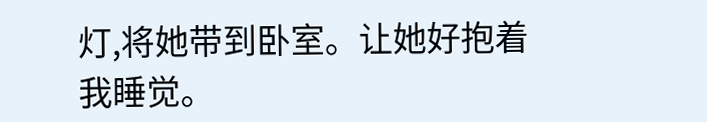灯,将她带到卧室。让她好抱着我睡觉。